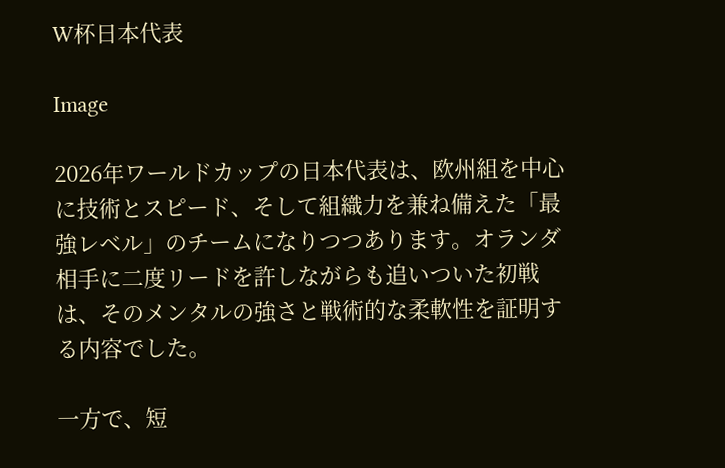W杯日本代表

Image

2026年ワールドカップの日本代表は、欧州組を中心に技術とスピード、そして組織力を兼ね備えた「最強レベル」のチームになりつつあります。オランダ相手に二度リードを許しながらも追いついた初戦は、そのメンタルの強さと戦術的な柔軟性を証明する内容でした。

一方で、短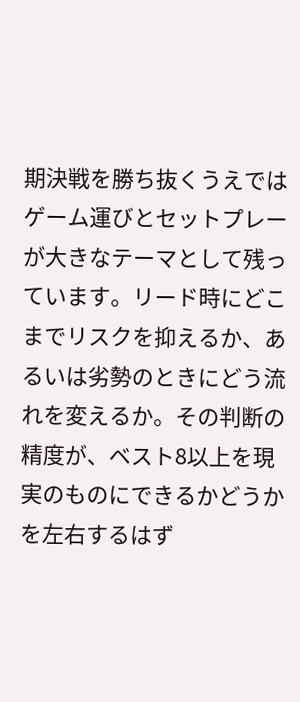期決戦を勝ち抜くうえではゲーム運びとセットプレーが大きなテーマとして残っています。リード時にどこまでリスクを抑えるか、あるいは劣勢のときにどう流れを変えるか。その判断の精度が、ベスト8以上を現実のものにできるかどうかを左右するはず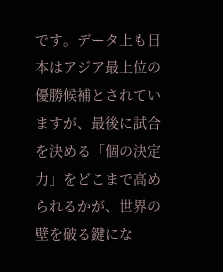です。データ上も日本はアジア最上位の優勝候補とされていますが、最後に試合を決める「個の決定力」をどこまで高められるかが、世界の壁を破る鍵にな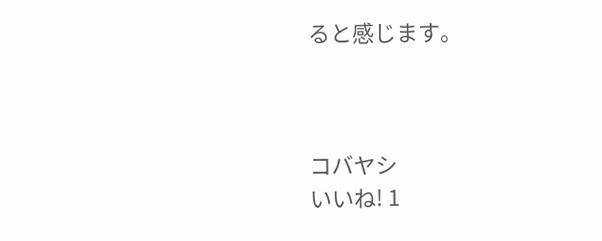ると感じます。



コバヤシ
いいね! 1